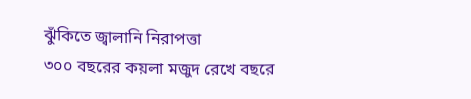ঝুঁকিতে জ্বালানি নিরাপত্তা
৩০০ বছরের কয়লা মজুদ রেখে বছরে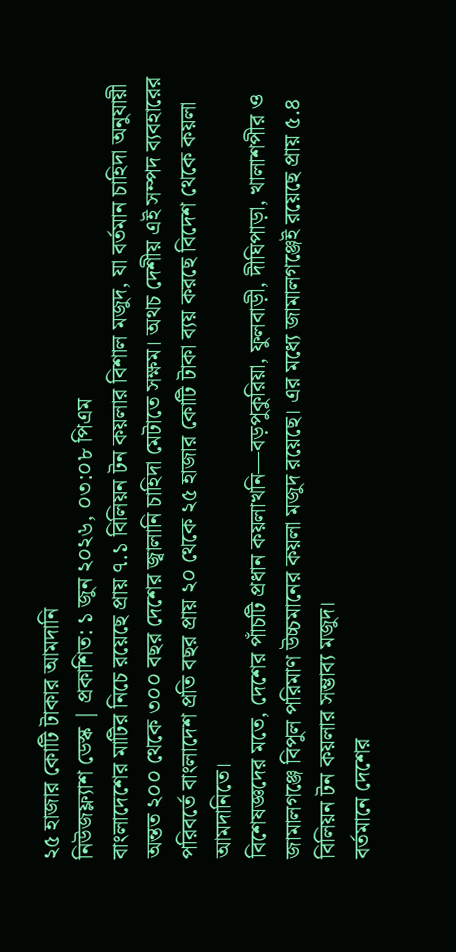২৫ হাজার কোটি টাকার আমদানি
নিউজফ্ল্যাশ ডেস্ক | প্রকাশিত: ১ জুন ২০২৬, ০৩:০৮ পিএম
বাংলাদেশের মাটির নিচে রয়েছে প্রায় ৭.১ বিলিয়ন টন কয়লার বিশাল মজুদ, যা বর্তমান চাহিদা অনুযায়ী অন্তত ২০০ থেকে ৩০০ বছর দেশের জ্বালানি চাহিদা মেটাতে সক্ষম। অথচ দেশীয় এই সম্পদ ব্যবহারের পরিবর্তে বাংলাদেশ প্রতি বছর প্রায় ২০ থেকে ২৫ হাজার কোটি টাকা ব্যয় করছে বিদেশ থেকে কয়লা আমদানিতে।
বিশেষজ্ঞদের মতে, দেশের পাঁচটি প্রধান কয়লাখনি—বড়পুকুরিয়া, ফুলবাড়ী, দীঘিপাড়া, খালাশপীর ও জামালগঞ্জে বিপুল পরিমাণ উচ্চমানের কয়লা মজুদ রয়েছে। এর মধ্যে জামালগঞ্জেই রয়েছে প্রায় ৫.৪ বিলিয়ন টন কয়লার সম্ভাব্য মজুদ।
বর্তমানে দেশের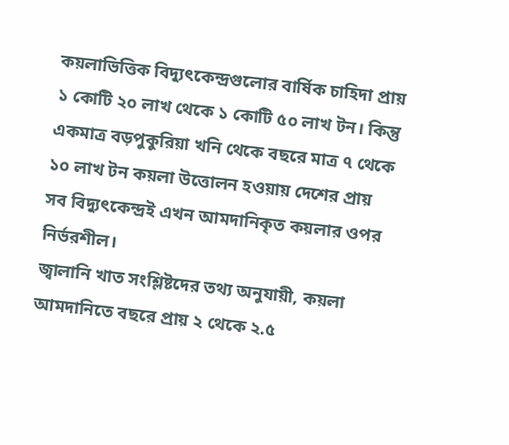কয়লাভিত্তিক বিদ্যুৎকেন্দ্রগুলোর বার্ষিক চাহিদা প্রায় ১ কোটি ২০ লাখ থেকে ১ কোটি ৫০ লাখ টন। কিন্তু একমাত্র বড়পুকুরিয়া খনি থেকে বছরে মাত্র ৭ থেকে ১০ লাখ টন কয়লা উত্তোলন হওয়ায় দেশের প্রায় সব বিদ্যুৎকেন্দ্রই এখন আমদানিকৃত কয়লার ওপর নির্ভরশীল।
জ্বালানি খাত সংশ্লিষ্টদের তথ্য অনুযায়ী, কয়লা আমদানিতে বছরে প্রায় ২ থেকে ২.৫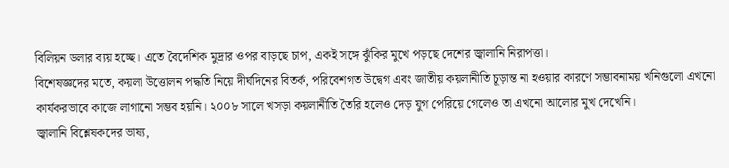বিলিয়ন ডলার ব্যয় হচ্ছে। এতে বৈদেশিক মুদ্রার ওপর বাড়ছে চাপ, একই সঙ্গে ঝুঁকির মুখে পড়ছে দেশের জ্বালানি নিরাপত্তা।
বিশেষজ্ঞদের মতে, কয়লা উত্তোলন পদ্ধতি নিয়ে দীর্ঘদিনের বিতর্ক, পরিবেশগত উদ্বেগ এবং জাতীয় কয়লানীতি চূড়ান্ত না হওয়ার কারণে সম্ভাবনাময় খনিগুলো এখনো কার্যকরভাবে কাজে লাগানো সম্ভব হয়নি। ২০০৮ সালে খসড়া কয়লানীতি তৈরি হলেও দেড় যুগ পেরিয়ে গেলেও তা এখনো আলোর মুখ দেখেনি।
জ্বালানি বিশ্লেষকদের ভাষ্য,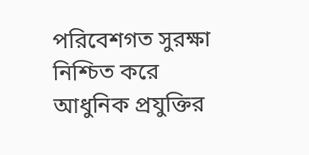পরিবেশগত সুরক্ষা নিশ্চিত করে আধুনিক প্রযুক্তির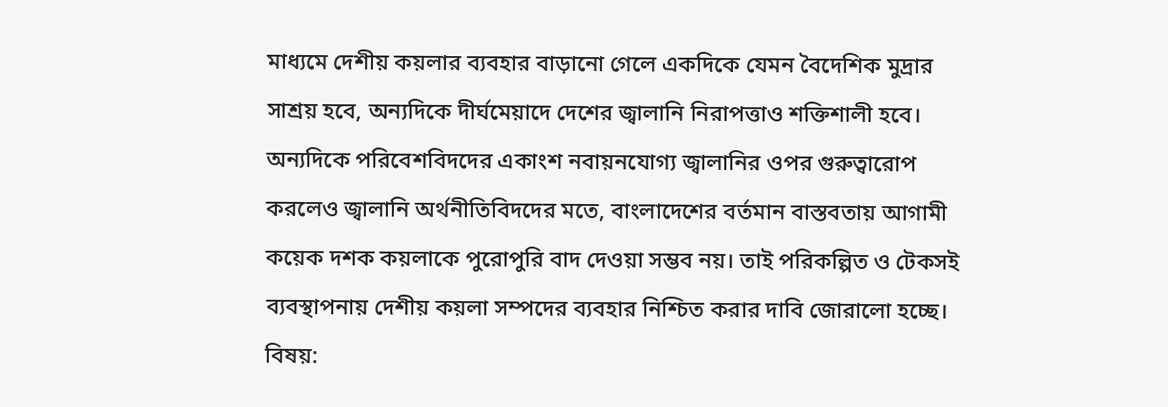মাধ্যমে দেশীয় কয়লার ব্যবহার বাড়ানো গেলে একদিকে যেমন বৈদেশিক মুদ্রার সাশ্রয় হবে, অন্যদিকে দীর্ঘমেয়াদে দেশের জ্বালানি নিরাপত্তাও শক্তিশালী হবে।
অন্যদিকে পরিবেশবিদদের একাংশ নবায়নযোগ্য জ্বালানির ওপর গুরুত্বারোপ করলেও জ্বালানি অর্থনীতিবিদদের মতে, বাংলাদেশের বর্তমান বাস্তবতায় আগামী কয়েক দশক কয়লাকে পুরোপুরি বাদ দেওয়া সম্ভব নয়। তাই পরিকল্পিত ও টেকসই ব্যবস্থাপনায় দেশীয় কয়লা সম্পদের ব্যবহার নিশ্চিত করার দাবি জোরালো হচ্ছে।
বিষয়: